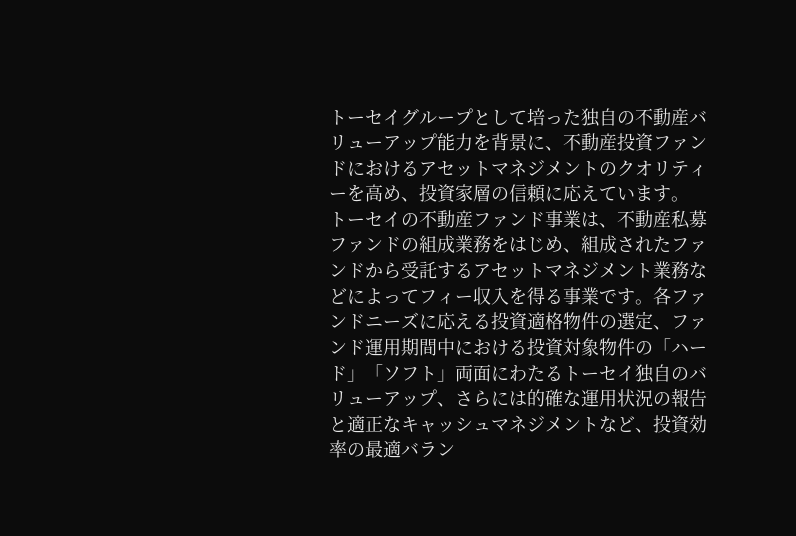トーセイグループとして培った独自の不動産バリューアップ能力を背景に、不動産投資ファンドにおけるアセットマネジメントのクオリティーを高め、投資家層の信頼に応えています。
トーセイの不動産ファンド事業は、不動産私募ファンドの組成業務をはじめ、組成されたファンドから受託するアセットマネジメント業務などによってフィー収入を得る事業です。各ファンドニーズに応える投資適格物件の選定、ファンド運用期間中における投資対象物件の「ハード」「ソフト」両面にわたるトーセイ独自のバリューアップ、さらには的確な運用状況の報告と適正なキャッシュマネジメントなど、投資効率の最適バラン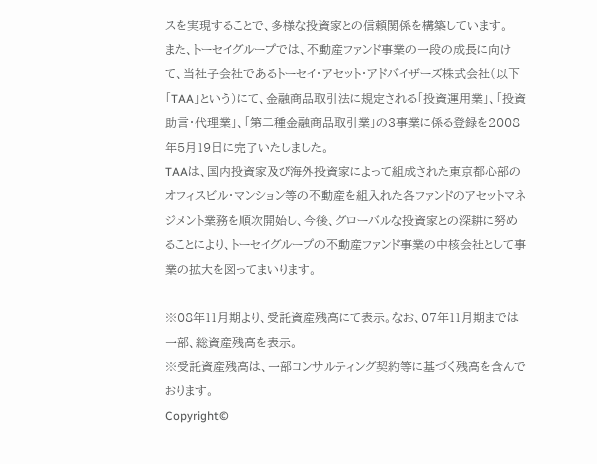スを実現することで、多様な投資家との信頼関係を構築しています。
また、トーセイグループでは、不動産ファンド事業の一段の成長に向けて、当社子会社であるトーセイ・アセット・アドバイザーズ株式会社(以下「TAA」という)にて、金融商品取引法に規定される「投資運用業」、「投資助言・代理業」、「第二種金融商品取引業」の3事業に係る登録を2008年5月19日に完了いたしました。
TAAは、国内投資家及び海外投資家によって組成された東京都心部のオフィスビル・マンション等の不動産を組入れた各ファンドのアセットマネジメント業務を順次開始し、今後、グローバルな投資家との深耕に努めることにより、トーセイグループの不動産ファンド事業の中核会社として事業の拡大を図ってまいります。

※08年11月期より、受託資産残高にて表示。なお、07年11月期までは一部、総資産残高を表示。
※受託資産残高は、一部コンサルティング契約等に基づく残高を含んでおります。
Copyright©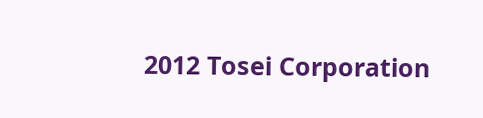2012 Tosei Corporation